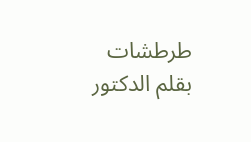طرطشات
بقلم الدكتور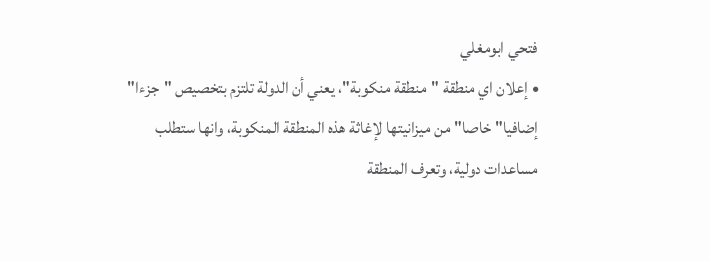فتحي ابومغلي
• إعلان اي منطقة "منطقة منكوبة"، يعني أن الدولة تلتزم بتخصيص "جزءا" إضافيا" خاصا" من ميزانيتها لإغاثة هذه المنطقة المنكوبة، وانها ستطلب مساعدات دولية، وتعرف المنطقة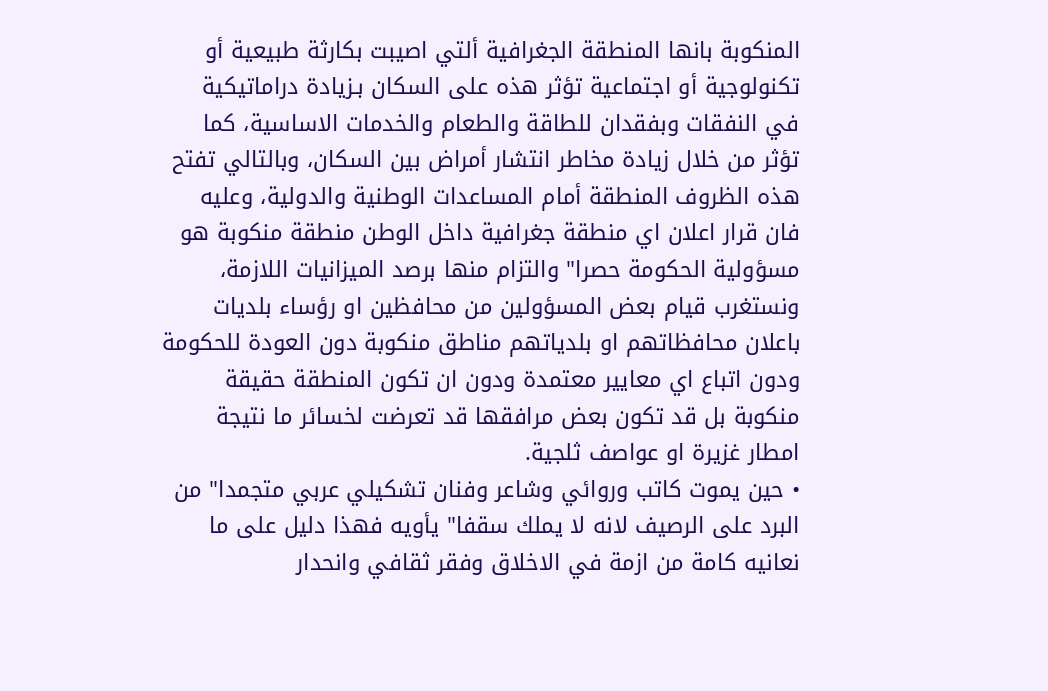المنكوبة بانها المنطقة الجغرافية ألتي اصيبت بكارثة طبيعية أو تكنولوجية أو اجتماعية تؤثر هذه على السكان بـزيادة دراماتيكية في النفقات وبفقدان للطاقة والطعام والخدمات الاساسية، كما تؤثر من خلال زيادة مخاطر انتشار أمراض بين السكان، وبالتالي تفتح هذه الظروف المنطقة أمام المساعدات الوطنية والدولية، وعليه فان قرار اعلان اي منطقة جغرافية داخل الوطن منطقة منكوبة هو مسؤولية الحكومة حصرا" والتزام منها برصد الميزانيات اللازمة، ونستغرب قيام بعض المسؤولين من محافظين او رؤساء بلديات باعلان محافظاتهم او بلدياتهم مناطق منكوبة دون العودة للحكومة ودون اتباع اي معايير معتمدة ودون ان تكون المنطقة حقيقة منكوبة بل قد تكون بعض مرافقها قد تعرضت لخسائر ما نتيجة امطار غزيرة او عواصف ثلجية.
• حين يموت كاتب وروائي وشاعر وفنان تشكيلي عربي متجمدا" من البرد على الرصيف لانه لا يملك سقفا" يأويه فهذا دليل على ما نعانيه كامة من ازمة في الاخلاق وفقر ثقافي وانحدار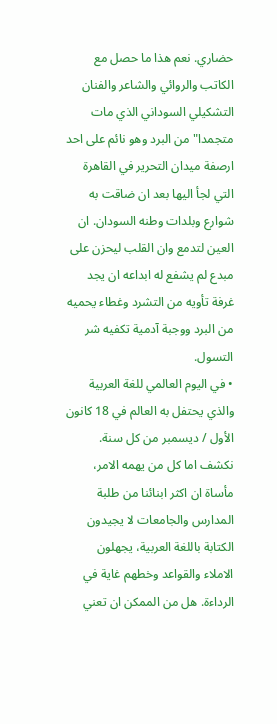حضاري. نعم هذا ما حصل مع الكاتب والروائي والشاعر والفنان التشكيلي السوداني الذي مات متجمدا" من البرد وهو نائم على احد ارصفة ميدان التحرير في القاهرة التي لجأ اليها بعد ان ضاقت به شوارع وبلدات وطنه السودان. ان العين لتدمع وان القلب ليحزن على مبدع لم يشفع له ابداعه ان يجد غرفة تأويه من التشرد وغطاء يحميه من البرد ووجبة آدمية تكفيه شر التسول.
• في اليوم العالمي للغة العربية والذي يحتفل به العالم في 18 كانون الأول / ديسمبر من كل سنة. نكشف اما كل من يهمه الامر، مأساة ان اكثر ابنائنا من طلبة المدارس والجامعات لا يجيدون الكتابة باللغة العربية، يجهلون الاملاء والقواعد وخطهم غاية في الرداءة. هل من الممكن ان تعني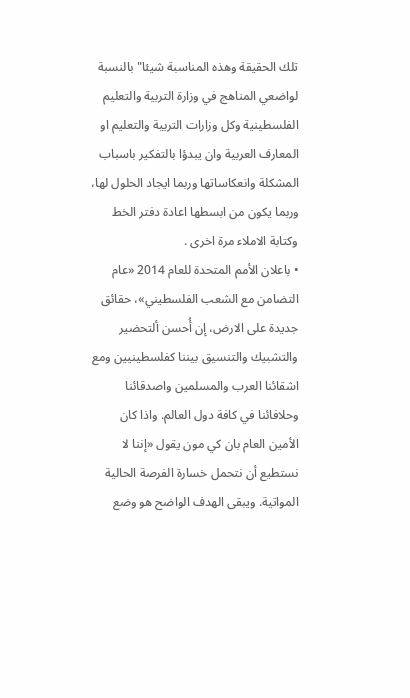تلك الحقيقة وهذه المناسبة شيئا" بالنسبة لواضعي المناهج في وزارة التربية والتعليم الفلسطينية وكل وزارات التربية والتعليم او المعارف العربية وان يبدؤا بالتفكير باسباب المشكلة وانعكاساتها وربما ايجاد الحلول لها، وربما يكون من ابسطها اعادة دفتر الخط وكتابة الاملاء مرة اخرى .
• باعلان الأمم المتحدة للعام 2014 «عام التضامن مع الشعب الفلسطيني»، حقائق جديدة على الارض، إن أُحسن ألتحضير والتشبيك والتنسيق بيننا كفلسطينيين ومع اشقائنا العرب والمسلمين واصدقائنا وحلافائنا في كافة دول العالم. واذا كان الأمين العام بان كي مون يقول «إننا لا نستطيع أن نتحمل خسارة الفرصة الحالية المواتية. ويبقى الهدف الواضح هو وضع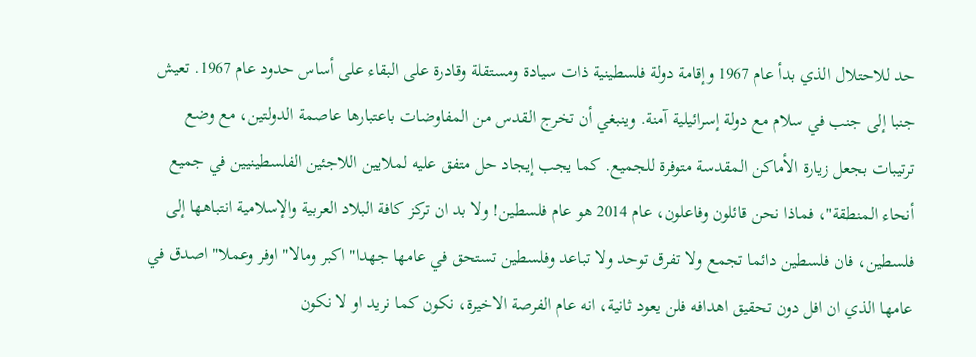حد للاحتلال الذي بدأ عام 1967 وإقامة دولة فلسطينية ذات سيادة ومستقلة وقادرة على البقاء على أساس حدود عام 1967. تعيش جنبا إلى جنب في سلام مع دولة إسرائيلية آمنة. وينبغي أن تخرج القدس من المفاوضات باعتبارها عاصمة الدولتين، مع وضع ترتيبات بجعل زيارة الأماكن المقدسة متوفرة للجميع. كما يجب إيجاد حل متفق عليه لملايين اللاجئين الفلسطينيين في جميع أنحاء المنطقة"، فماذا نحن قائلون وفاعلون، عام 2014 هو عام فلسطين! ولا بد ان تركز كافة البلاد العربية والإسلامية انتباهها إلى فلسطين، فان فلسطين دائما تجمع ولا تفرق توحد ولا تباعد وفلسطين تستحق في عامها جهدا" اكبر ومالا" اوفر وعملا" اصدق في عامها الذي ان افل دون تحقيق اهدافه فلن يعود ثانية، انه عام الفرصة الاخيرة، نكون كما نريد او لا نكون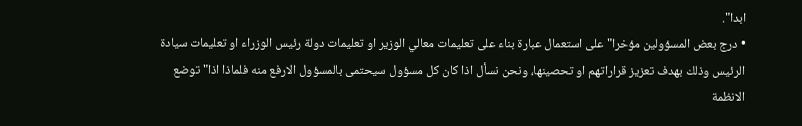ابدا".
• درج بعض المسؤولين مؤخرا" على استعمال عبارة بناء على تعليمات معالي الوزير او تعليمات دولة رئيس الوزراء او تعليمات سيادة الرئيس وذلك بهدف تعزيز قراراتهم او تحصينها، ونحن نسأل اذا كان كل مسؤول سيحتمى بالمسؤول الارفع منه فلماذا اذا" توضع الانظمة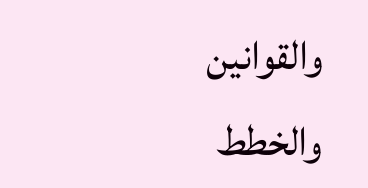والقوانين والخطط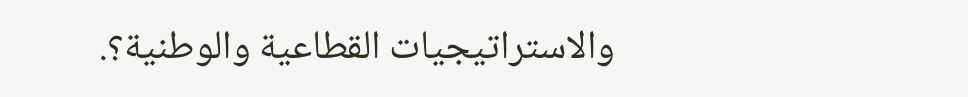والاستراتيجيات القطاعية والوطنية؟.